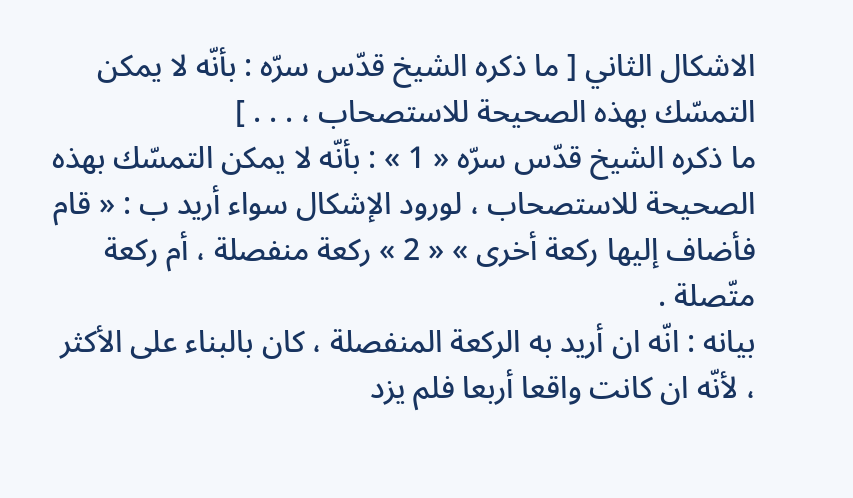الاشكال الثاني [ ما ذكره الشيخ قدّس سرّه : بأنّه لا يمكن التمسّك بهذه الصحيحة للاستصحاب ، . . . ]
ما ذكره الشيخ قدّس سرّه « 1 » : بأنّه لا يمكن التمسّك بهذه الصحيحة للاستصحاب ، لورود الإشكال سواء أريد ب : « قام فأضاف إليها ركعة أخرى » « 2 » ركعة منفصلة ، أم ركعة متّصلة .
بيانه : انّه ان أريد به الركعة المنفصلة ، كان بالبناء على الأكثر ، لأنّه ان كانت واقعا أربعا فلم يزد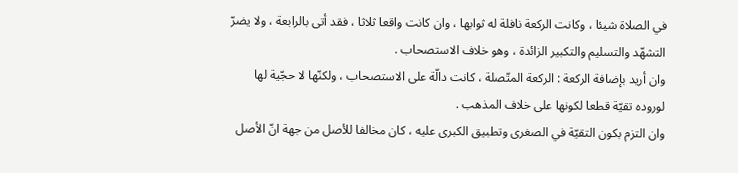في الصلاة شيئا ، وكانت الركعة نافلة له ثوابها ، وان كانت واقعا ثلاثا ، فقد أتى بالرابعة ، ولا يضرّ التشهّد والتسليم والتكبير الزائدة ، وهو خلاف الاستصحاب .
وان أريد بإضافة الركعة : الركعة المتّصلة ، كانت دالّة على الاستصحاب ، ولكنّها لا حجّية لها لوروده تقيّة قطعا لكونها على خلاف المذهب .
وان التزم بكون التقيّة في الصغرى وتطبيق الكبرى عليه ، كان مخالفا للأصل من جهة انّ الأصل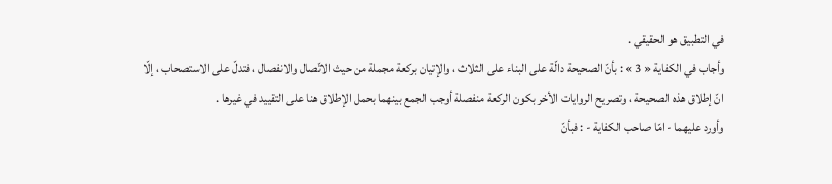في التطبيق هو الحقيقي .
وأجاب في الكفاية « 3 » : بأنّ الصحيحة دالّة على البناء على الثلاث ، والإتيان بركعة مجملة من حيث الاتّصال والانفصال ، فتدلّ على الاستصحاب ، إلّا انّ إطلاق هذه الصحيحة ، وتصريح الروايات الأخر بكون الركعة منفصلة أوجب الجمع بينهما بحمل الإطلاق هنا على التقييد في غيرها .
وأورد عليهما - امّا صاحب الكفاية - : فبأنّ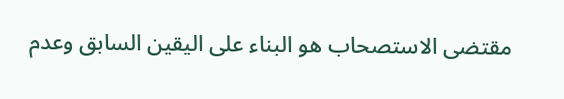مقتضى الاستصحاب هو البناء على اليقين السابق وعدم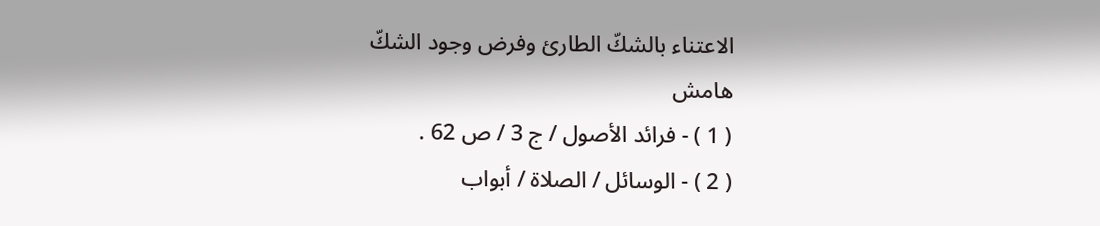الاعتناء بالشكّ الطارئ وفرض وجود الشكّ
هامش
( 1 ) - فرائد الأصول / ج 3 / ص 62 .
( 2 ) - الوسائل / الصلاة / أبواب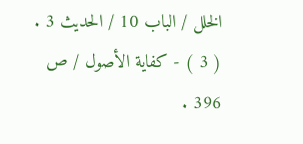الخلل / الباب 10 / الحديث 3 .
( 3 ) - كفاية الأصول / ص 396 .